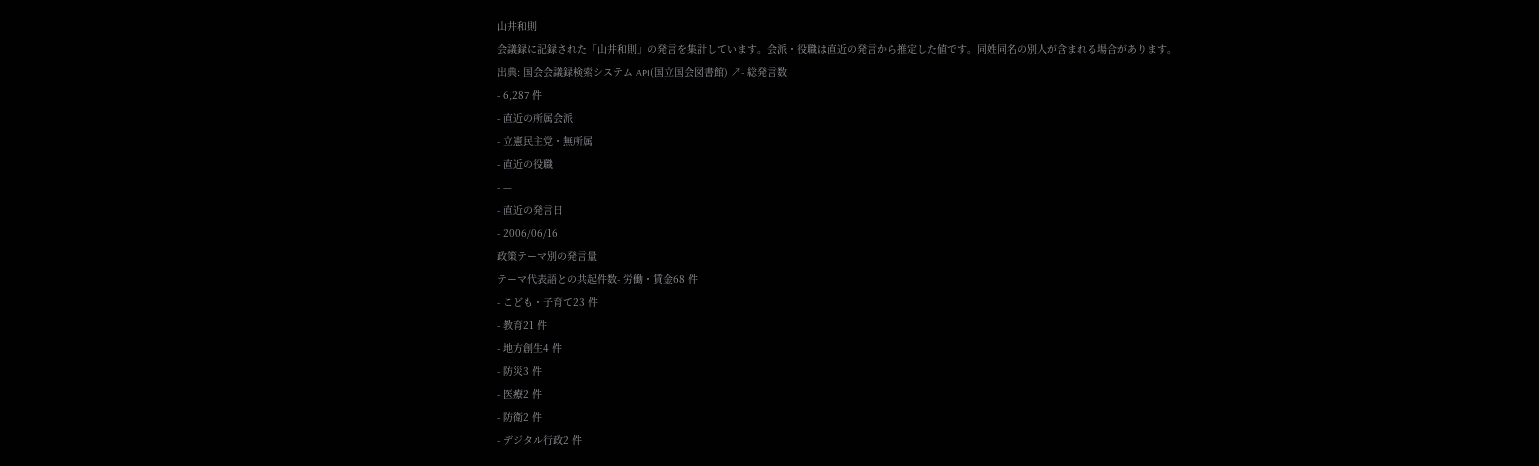山井和則
会議録に記録された「山井和則」の発言を集計しています。会派・役職は直近の発言から推定した値です。同姓同名の別人が含まれる場合があります。
出典: 国会会議録検索システム API(国立国会図書館) ↗- 総発言数
- 6,287 件
- 直近の所属会派
- 立憲民主党・無所属
- 直近の役職
- —
- 直近の発言日
- 2006/06/16
政策テーマ別の発言量
テーマ代表語との共起件数- 労働・賃金68 件
- こども・子育て23 件
- 教育21 件
- 地方創生4 件
- 防災3 件
- 医療2 件
- 防衛2 件
- デジタル行政2 件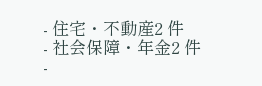- 住宅・不動産2 件
- 社会保障・年金2 件
-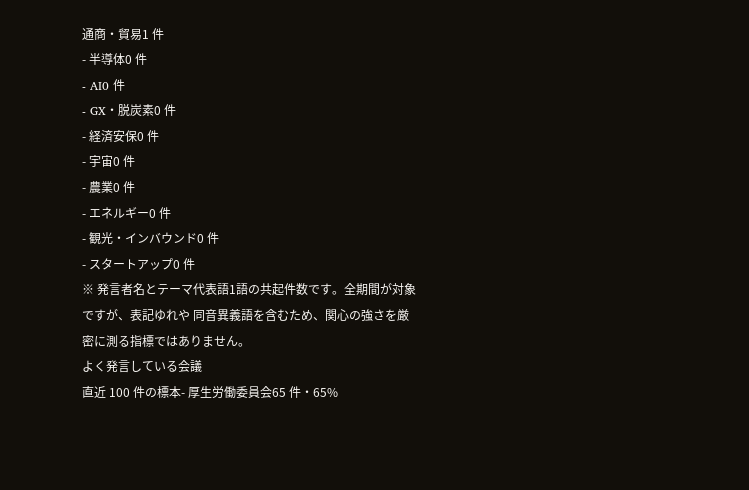通商・貿易1 件
- 半導体0 件
- AI0 件
- GX・脱炭素0 件
- 経済安保0 件
- 宇宙0 件
- 農業0 件
- エネルギー0 件
- 観光・インバウンド0 件
- スタートアップ0 件
※ 発言者名とテーマ代表語1語の共起件数です。全期間が対象ですが、表記ゆれや 同音異義語を含むため、関心の強さを厳密に測る指標ではありません。
よく発言している会議
直近 100 件の標本- 厚生労働委員会65 件・65%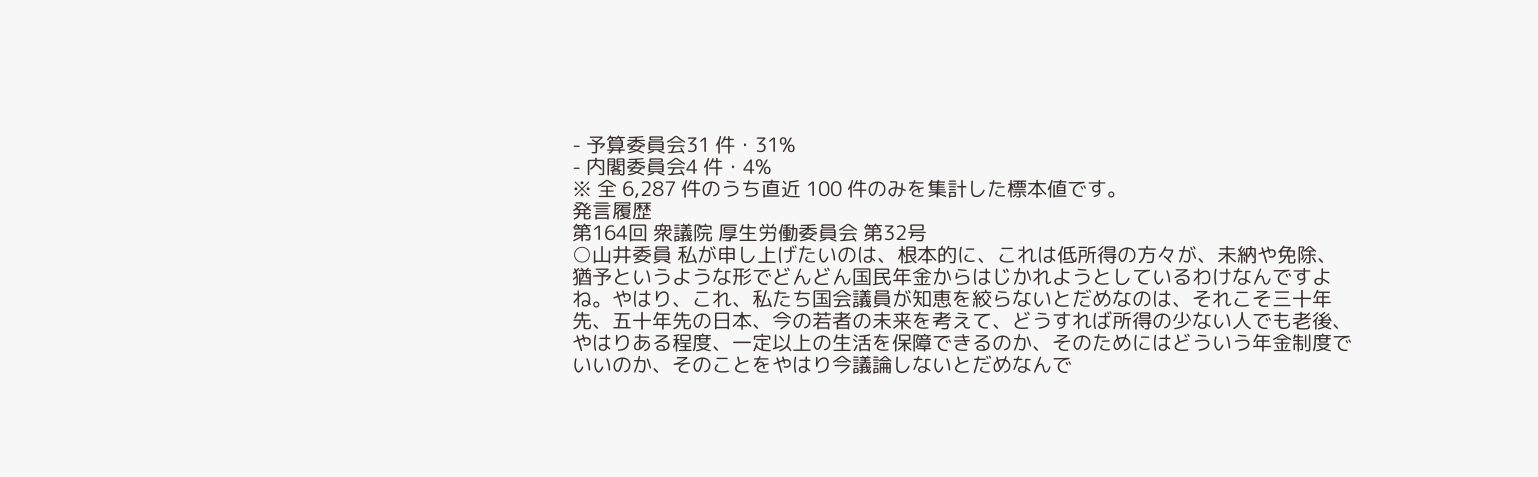- 予算委員会31 件・31%
- 内閣委員会4 件・4%
※ 全 6,287 件のうち直近 100 件のみを集計した標本値です。
発言履歴
第164回 衆議院 厚生労働委員会 第32号
○山井委員 私が申し上げたいのは、根本的に、これは低所得の方々が、未納や免除、猶予というような形でどんどん国民年金からはじかれようとしているわけなんですよね。やはり、これ、私たち国会議員が知恵を絞らないとだめなのは、それこそ三十年先、五十年先の日本、今の若者の未来を考えて、どうすれば所得の少ない人でも老後、やはりある程度、一定以上の生活を保障できるのか、そのためにはどういう年金制度でいいのか、そのことをやはり今議論しないとだめなんで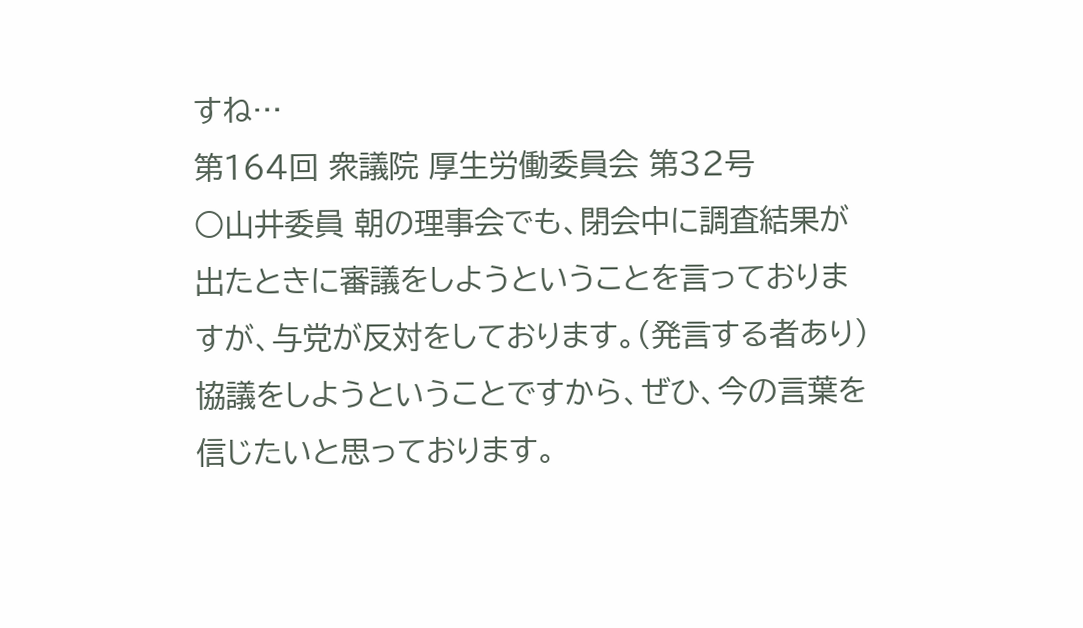すね…
第164回 衆議院 厚生労働委員会 第32号
○山井委員 朝の理事会でも、閉会中に調査結果が出たときに審議をしようということを言っておりますが、与党が反対をしております。(発言する者あり)協議をしようということですから、ぜひ、今の言葉を信じたいと思っております。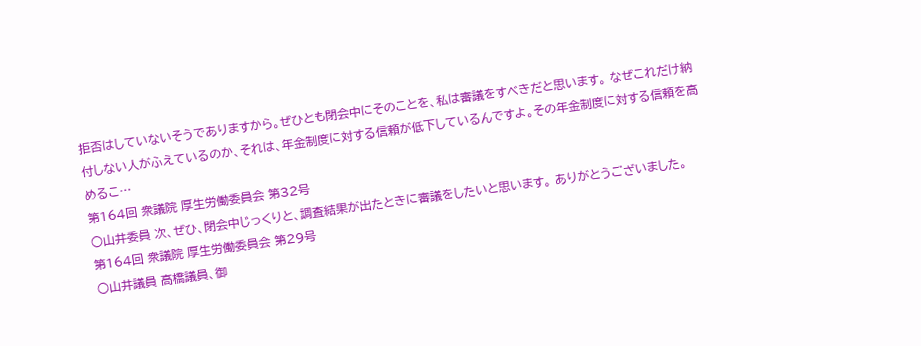拒否はしていないそうでありますから。ぜひとも閉会中にそのことを、私は審議をすべきだと思います。 なぜこれだけ納付しない人がふえているのか、それは、年金制度に対する信頼が低下しているんですよ。その年金制度に対する信頼を高めるこ…
第164回 衆議院 厚生労働委員会 第32号
○山井委員 次、ぜひ、閉会中じっくりと、調査結果が出たときに審議をしたいと思います。 ありがとうございました。
第164回 衆議院 厚生労働委員会 第29号
○山井議員 高橋議員、御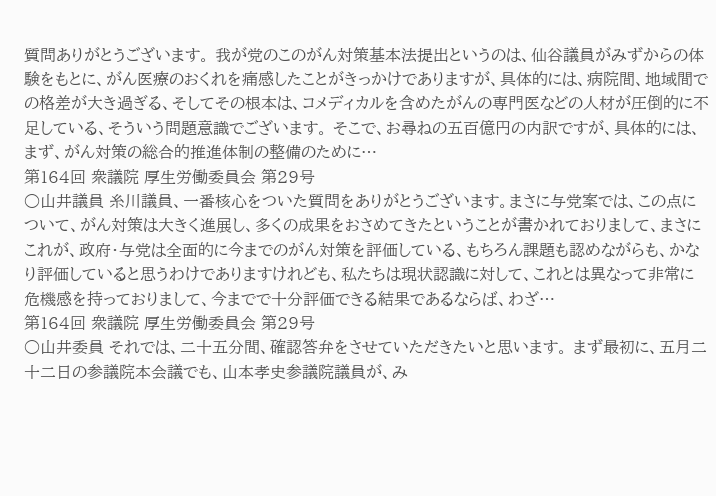質問ありがとうございます。 我が党のこのがん対策基本法提出というのは、仙谷議員がみずからの体験をもとに、がん医療のおくれを痛感したことがきっかけでありますが、具体的には、病院間、地域間での格差が大き過ぎる、そしてその根本は、コメディカルを含めたがんの専門医などの人材が圧倒的に不足している、そういう問題意識でございます。 そこで、お尋ねの五百億円の内訳ですが、具体的には、まず、がん対策の総合的推進体制の整備のために…
第164回 衆議院 厚生労働委員会 第29号
○山井議員 糸川議員、一番核心をついた質問をありがとうございます。まさに与党案では、この点について、がん対策は大きく進展し、多くの成果をおさめてきたということが書かれておりまして、まさにこれが、政府・与党は全面的に今までのがん対策を評価している、もちろん課題も認めながらも、かなり評価していると思うわけでありますけれども、私たちは現状認識に対して、これとは異なって非常に危機感を持っておりまして、今までで十分評価できる結果であるならば、わざ…
第164回 衆議院 厚生労働委員会 第29号
○山井委員 それでは、二十五分間、確認答弁をさせていただきたいと思います。 まず最初に、五月二十二日の参議院本会議でも、山本孝史参議院議員が、み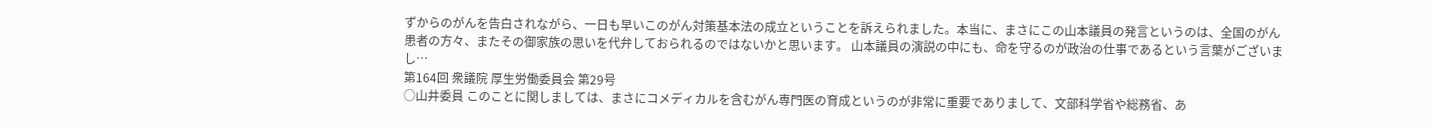ずからのがんを告白されながら、一日も早いこのがん対策基本法の成立ということを訴えられました。本当に、まさにこの山本議員の発言というのは、全国のがん患者の方々、またその御家族の思いを代弁しておられるのではないかと思います。 山本議員の演説の中にも、命を守るのが政治の仕事であるという言葉がございまし…
第164回 衆議院 厚生労働委員会 第29号
○山井委員 このことに関しましては、まさにコメディカルを含むがん専門医の育成というのが非常に重要でありまして、文部科学省や総務省、あ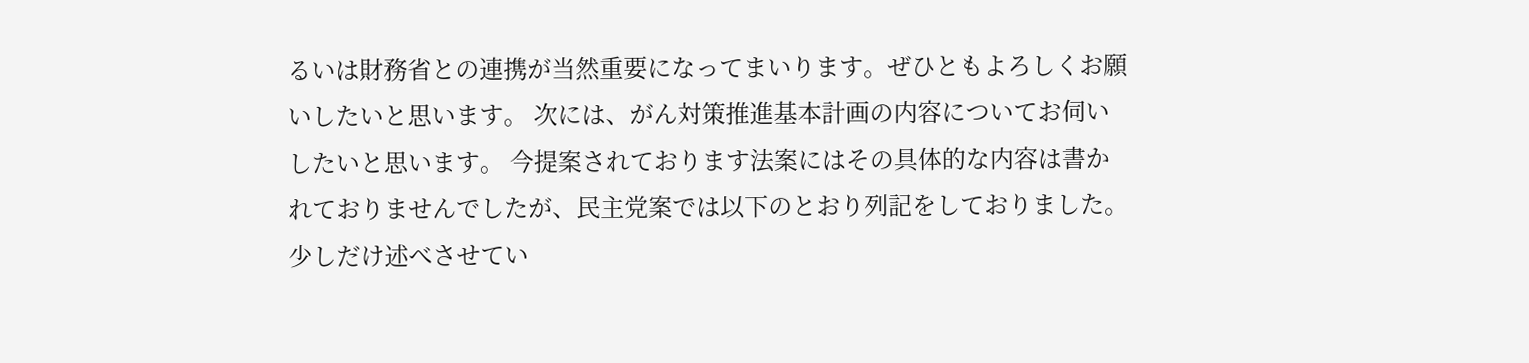るいは財務省との連携が当然重要になってまいります。ぜひともよろしくお願いしたいと思います。 次には、がん対策推進基本計画の内容についてお伺いしたいと思います。 今提案されております法案にはその具体的な内容は書かれておりませんでしたが、民主党案では以下のとおり列記をしておりました。 少しだけ述べさせてい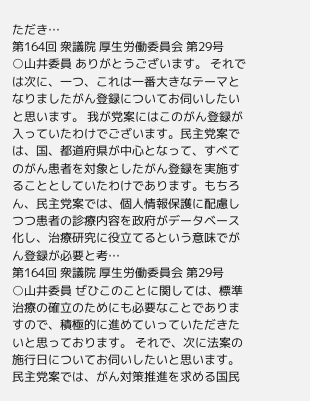ただき…
第164回 衆議院 厚生労働委員会 第29号
○山井委員 ありがとうございます。 それでは次に、一つ、これは一番大きなテーマとなりましたがん登録についてお伺いしたいと思います。 我が党案にはこのがん登録が入っていたわけでございます。民主党案では、国、都道府県が中心となって、すべてのがん患者を対象としたがん登録を実施することとしていたわけであります。もちろん、民主党案では、個人情報保護に配慮しつつ患者の診療内容を政府がデータベース化し、治療研究に役立てるという意味でがん登録が必要と考…
第164回 衆議院 厚生労働委員会 第29号
○山井委員 ぜひこのことに関しては、標準治療の確立のためにも必要なことでありますので、積極的に進めていっていただきたいと思っております。 それで、次に法案の施行日についてお伺いしたいと思います。 民主党案では、がん対策推進を求める国民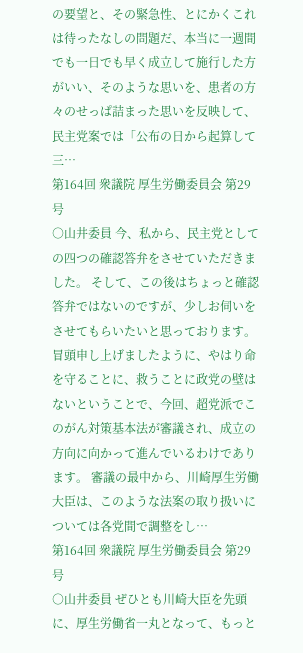の要望と、その緊急性、とにかくこれは待ったなしの問題だ、本当に一週間でも一日でも早く成立して施行した方がいい、そのような思いを、患者の方々のせっぱ詰まった思いを反映して、民主党案では「公布の日から起算して三…
第164回 衆議院 厚生労働委員会 第29号
○山井委員 今、私から、民主党としての四つの確認答弁をさせていただきました。 そして、この後はちょっと確認答弁ではないのですが、少しお伺いをさせてもらいたいと思っております。 冒頭申し上げましたように、やはり命を守ることに、救うことに政党の壁はないということで、今回、超党派でこのがん対策基本法が審議され、成立の方向に向かって進んでいるわけであります。 審議の最中から、川崎厚生労働大臣は、このような法案の取り扱いについては各党間で調整をし…
第164回 衆議院 厚生労働委員会 第29号
○山井委員 ぜひとも川崎大臣を先頭に、厚生労働省一丸となって、もっと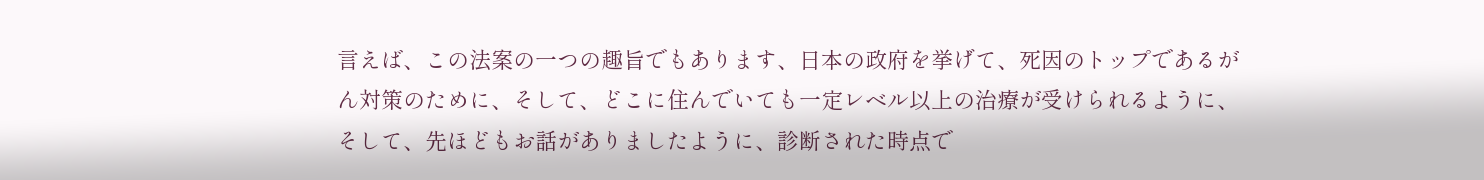言えば、この法案の一つの趣旨でもあります、日本の政府を挙げて、死因のトップであるがん対策のために、そして、どこに住んでいても一定レベル以上の治療が受けられるように、そして、先ほどもお話がありましたように、診断された時点で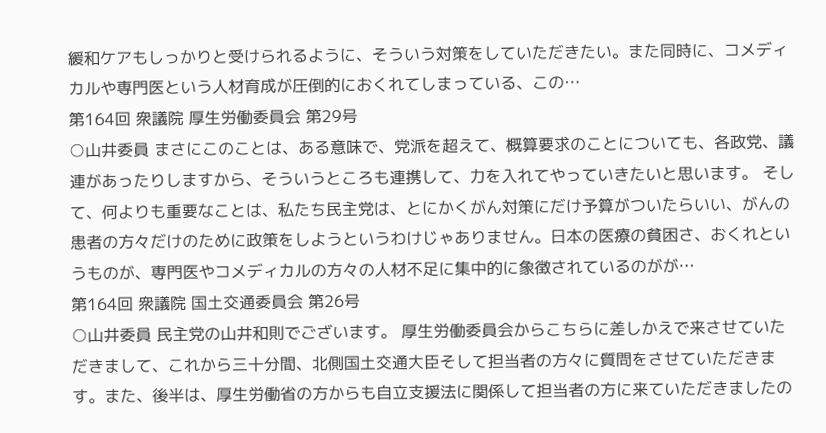緩和ケアもしっかりと受けられるように、そういう対策をしていただきたい。また同時に、コメディカルや専門医という人材育成が圧倒的におくれてしまっている、この…
第164回 衆議院 厚生労働委員会 第29号
○山井委員 まさにこのことは、ある意味で、党派を超えて、概算要求のことについても、各政党、議連があったりしますから、そういうところも連携して、力を入れてやっていきたいと思います。 そして、何よりも重要なことは、私たち民主党は、とにかくがん対策にだけ予算がついたらいい、がんの患者の方々だけのために政策をしようというわけじゃありません。日本の医療の貧困さ、おくれというものが、専門医やコメディカルの方々の人材不足に集中的に象徴されているのがが…
第164回 衆議院 国土交通委員会 第26号
○山井委員 民主党の山井和則でございます。 厚生労働委員会からこちらに差しかえで来させていただきまして、これから三十分間、北側国土交通大臣そして担当者の方々に質問をさせていただきます。また、後半は、厚生労働省の方からも自立支援法に関係して担当者の方に来ていただきましたの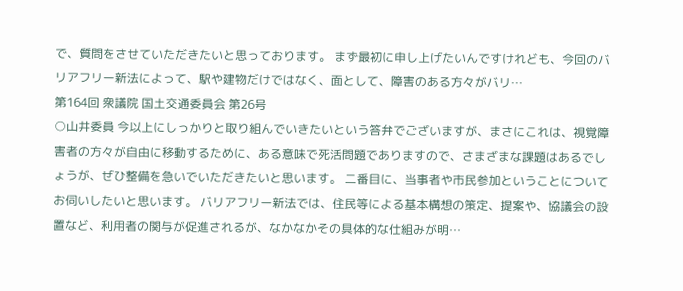で、質問をさせていただきたいと思っております。 まず最初に申し上げたいんですけれども、今回のバリアフリー新法によって、駅や建物だけではなく、面として、障害のある方々がバリ…
第164回 衆議院 国土交通委員会 第26号
○山井委員 今以上にしっかりと取り組んでいきたいという答弁でございますが、まさにこれは、視覚障害者の方々が自由に移動するために、ある意味で死活問題でありますので、さまざまな課題はあるでしょうが、ぜひ整備を急いでいただきたいと思います。 二番目に、当事者や市民参加ということについてお伺いしたいと思います。 バリアフリー新法では、住民等による基本構想の策定、提案や、協議会の設置など、利用者の関与が促進されるが、なかなかその具体的な仕組みが明…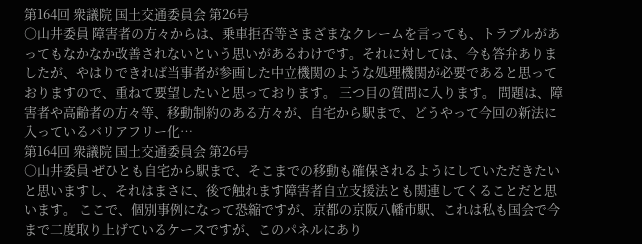第164回 衆議院 国土交通委員会 第26号
○山井委員 障害者の方々からは、乗車拒否等さまざまなクレームを言っても、トラブルがあってもなかなか改善されないという思いがあるわけです。それに対しては、今も答弁ありましたが、やはりできれば当事者が参画した中立機関のような処理機関が必要であると思っておりますので、重ねて要望したいと思っております。 三つ目の質問に入ります。 問題は、障害者や高齢者の方々等、移動制約のある方々が、自宅から駅まで、どうやって今回の新法に入っているバリアフリー化…
第164回 衆議院 国土交通委員会 第26号
○山井委員 ぜひとも自宅から駅まで、そこまでの移動も確保されるようにしていただきたいと思いますし、それはまさに、後で触れます障害者自立支援法とも関連してくることだと思います。 ここで、個別事例になって恐縮ですが、京都の京阪八幡市駅、これは私も国会で今まで二度取り上げているケースですが、このパネルにあり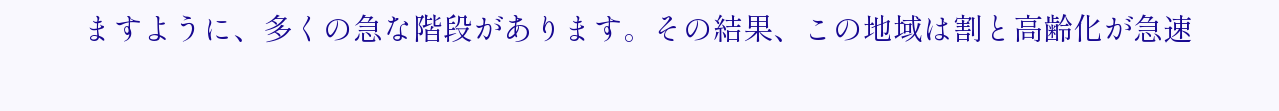ますように、多くの急な階段があります。その結果、この地域は割と高齢化が急速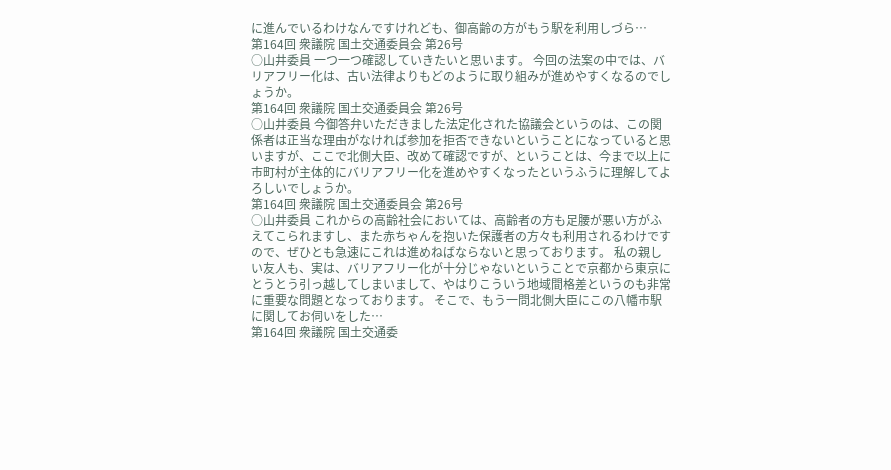に進んでいるわけなんですけれども、御高齢の方がもう駅を利用しづら…
第164回 衆議院 国土交通委員会 第26号
○山井委員 一つ一つ確認していきたいと思います。 今回の法案の中では、バリアフリー化は、古い法律よりもどのように取り組みが進めやすくなるのでしょうか。
第164回 衆議院 国土交通委員会 第26号
○山井委員 今御答弁いただきました法定化された協議会というのは、この関係者は正当な理由がなければ参加を拒否できないということになっていると思いますが、ここで北側大臣、改めて確認ですが、ということは、今まで以上に市町村が主体的にバリアフリー化を進めやすくなったというふうに理解してよろしいでしょうか。
第164回 衆議院 国土交通委員会 第26号
○山井委員 これからの高齢社会においては、高齢者の方も足腰が悪い方がふえてこられますし、また赤ちゃんを抱いた保護者の方々も利用されるわけですので、ぜひとも急速にこれは進めねばならないと思っております。 私の親しい友人も、実は、バリアフリー化が十分じゃないということで京都から東京にとうとう引っ越してしまいまして、やはりこういう地域間格差というのも非常に重要な問題となっております。 そこで、もう一問北側大臣にこの八幡市駅に関してお伺いをした…
第164回 衆議院 国土交通委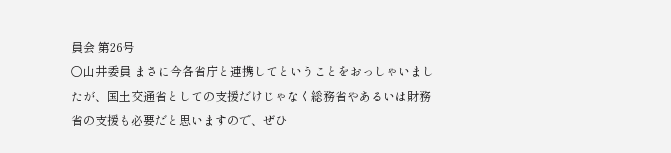員会 第26号
○山井委員 まさに今各省庁と連携してということをおっしゃいましたが、国土交通省としての支援だけじゃなく総務省やあるいは財務省の支援も必要だと思いますので、ぜひ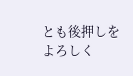とも後押しをよろしく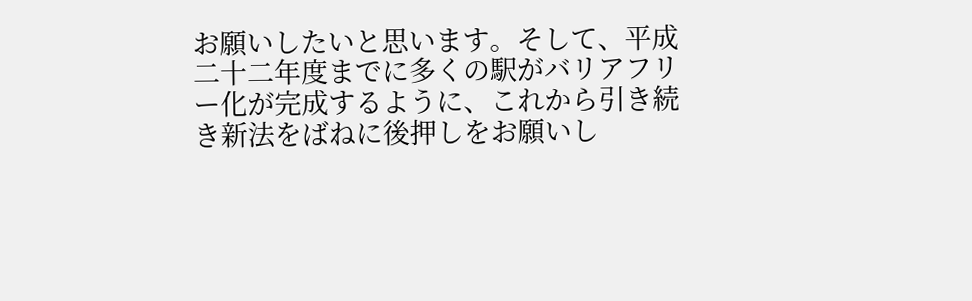お願いしたいと思います。そして、平成二十二年度までに多くの駅がバリアフリー化が完成するように、これから引き続き新法をばねに後押しをお願いし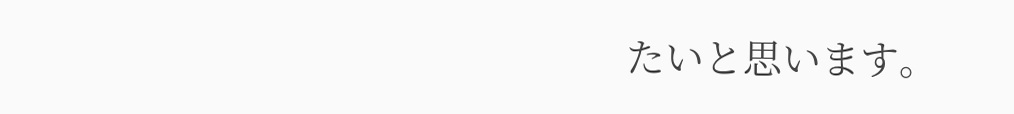たいと思います。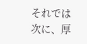それでは次に、厚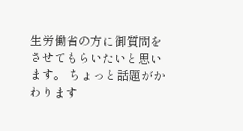生労働省の方に御質問をさせてもらいたいと思います。 ちょっと話題がかわります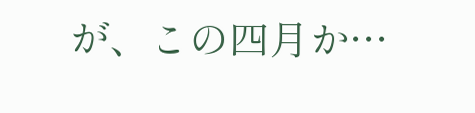が、この四月か…